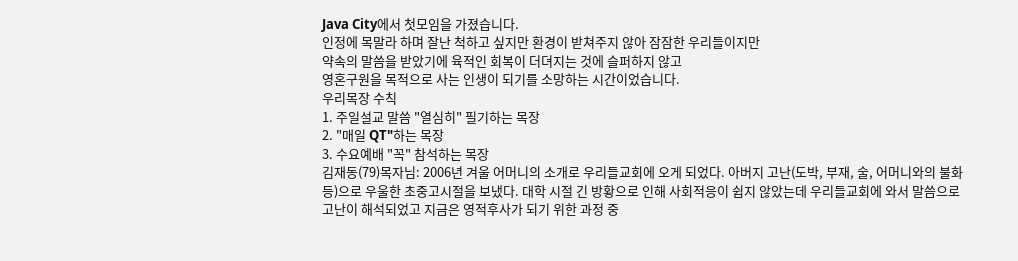Java City에서 첫모임을 가졌습니다.
인정에 목말라 하며 잘난 척하고 싶지만 환경이 받쳐주지 않아 잠잠한 우리들이지만
약속의 말씀을 받았기에 육적인 회복이 더뎌지는 것에 슬퍼하지 않고
영혼구원을 목적으로 사는 인생이 되기를 소망하는 시간이었습니다.
우리목장 수칙
1. 주일설교 말씀 "열심히" 필기하는 목장
2. "매일 QT"하는 목장
3. 수요예배 "꼭" 참석하는 목장
김재동(79)목자님: 2006년 겨울 어머니의 소개로 우리들교회에 오게 되었다. 아버지 고난(도박, 부재, 술, 어머니와의 불화 등)으로 우울한 초중고시절을 보냈다. 대학 시절 긴 방황으로 인해 사회적응이 쉽지 않았는데 우리들교회에 와서 말씀으로 고난이 해석되었고 지금은 영적후사가 되기 위한 과정 중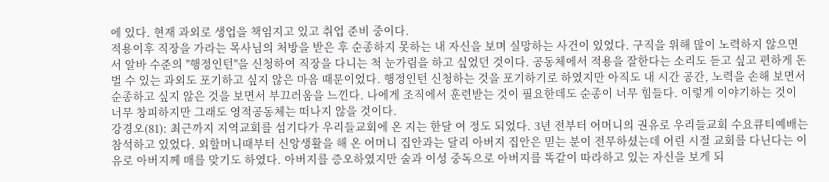에 있다. 현재 과외로 생업을 책임지고 있고 취업 준비 중이다.
적용이후 직장을 가라는 목사님의 처방을 받은 후 순종하지 못하는 내 자신을 보며 실망하는 사건이 있었다. 구직을 위해 많이 노력하지 않으면서 알바 수준의 "행정인턴"을 신청하여 직장을 다니는 척 눈가림을 하고 싶었던 것이다. 공동체에서 적용을 잘한다는 소리도 듣고 싶고 편하게 돈 벌 수 있는 과외도 포기하고 싶지 않은 마음 때문이었다. 행정인턴 신청하는 것을 포기하기로 하였지만 아직도 내 시간 공간, 노력을 손해 보면서 순종하고 싶지 않은 것을 보면서 부끄러움을 느낀다. 나에게 조직에서 훈련받는 것이 필요한데도 순종이 너무 힘들다. 이렇게 이야기하는 것이 너무 창피하지만 그래도 영적공동체는 떠나지 않을 것이다.
강경오(81): 최근까지 지역교회를 섬기다가 우리들교회에 온 지는 한달 여 정도 되었다. 3년 전부터 어머니의 권유로 우리들교회 수요큐티예배는 참석하고 있었다. 외할머니때부터 신앙생활을 해 온 어머니 집안과는 달리 아버지 집안은 믿는 분이 전무하셨는데 어린 시절 교회를 다닌다는 이유로 아버지께 매를 맞기도 하였다. 아버지를 증오하였지만 술과 이성 중독으로 아버지를 똑같이 따라하고 있는 자신을 보게 되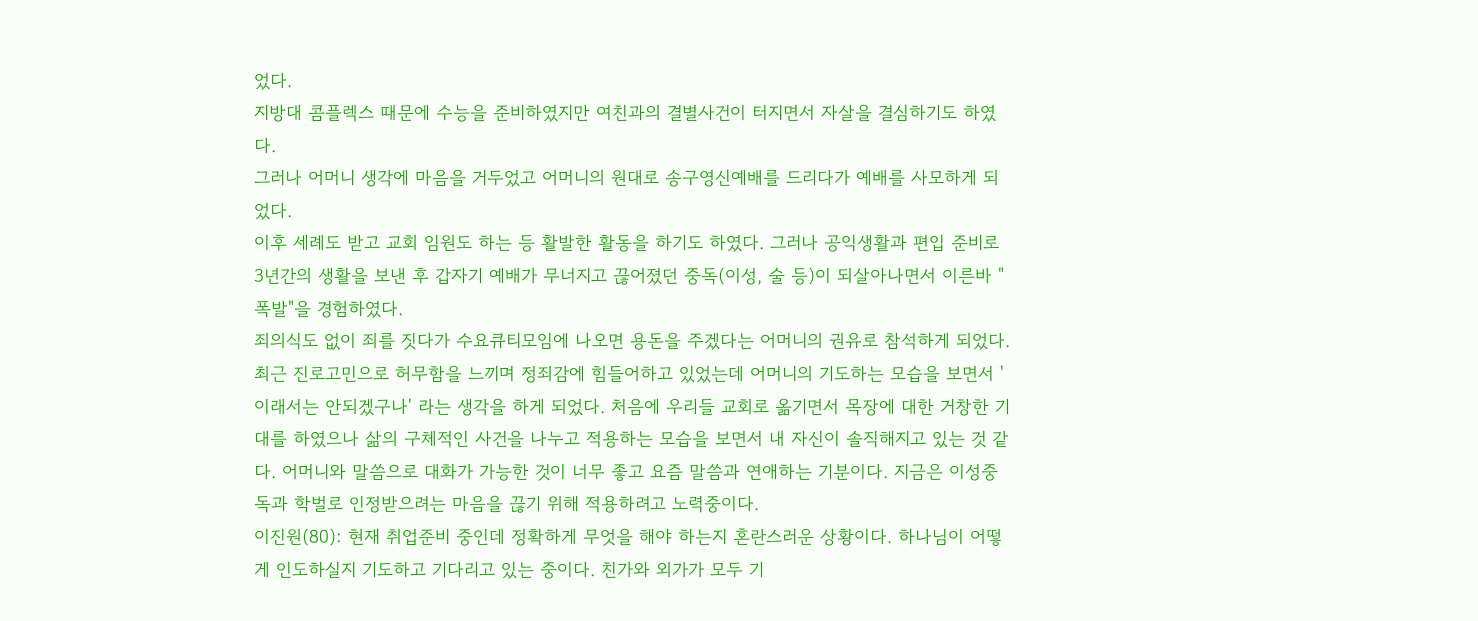었다.
지방대 콤플렉스 때문에 수능을 준비하였지만 여친과의 결별사건이 터지면서 자살을 결심하기도 하였다.
그러나 어머니 생각에 마음을 거두었고 어머니의 원대로 송구영신예배를 드리다가 예배를 사모하게 되었다.
이후 세례도 받고 교회 임원도 하는 등 활발한 활동을 하기도 하였다. 그러나 공익생활과 편입 준비로 3년간의 생활을 보낸 후 갑자기 예배가 무너지고 끊어졌던 중독(이성, 술 등)이 되살아나면서 이른바 "폭발"을 경험하였다.
죄의식도 없이 죄를 짓다가 수요큐티모임에 나오면 용돈을 주겠다는 어머니의 권유로 참석하게 되었다. 최근 진로고민으로 허무함을 느끼며 정죄감에 힘들어하고 있었는데 어머니의 기도하는 모습을 보면서 '이래서는 안되겠구나' 라는 생각을 하게 되었다. 처음에 우리들 교회로 옮기면서 목장에 대한 거창한 기대를 하였으나 삶의 구체적인 사건을 나누고 적용하는 모습을 보면서 내 자신이 솔직해지고 있는 것 같다. 어머니와 말씀으로 대화가 가능한 것이 너무 좋고 요즘 말씀과 연애하는 기분이다. 지금은 이성중독과 학벌로 인정받으려는 마음을 끊기 위해 적용하려고 노력중이다.
이진원(80): 현재 취업준비 중인데 정확하게 무엇을 해야 하는지 혼란스러운 상황이다. 하나님이 어떻게 인도하실지 기도하고 기다리고 있는 중이다. 친가와 외가가 모두 기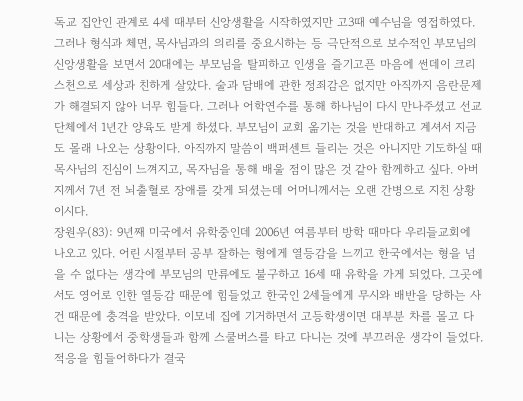독교 집안인 관계로 4세 때부터 신앙생활을 시작하였지만 고3때 예수님을 영접하였다. 그러나 형식과 체면, 목사님과의 의리를 중요시하는 등 극단적으로 보수적인 부모님의 신앙생활을 보면서 20대에는 부모님을 탈피하고 인생을 즐기고픈 마음에 썬데이 크리스천으로 세상과 친하게 살았다. 술과 담배에 관한 정죄감은 없지만 아직까지 음란문제가 해결되지 않아 너무 힘들다. 그러나 어학연수를 통해 하나님이 다시 만나주셨고 선교단체에서 1년간 양육도 받게 하셨다. 부모님이 교회 옮기는 것을 반대하고 계셔서 지금도 몰래 나오는 상황이다. 아직까지 말씀이 백퍼센트 들리는 것은 아니지만 기도하실 때 목사님의 진심이 느껴지고, 목자님을 통해 배울 점이 많은 것 같아 함께하고 싶다. 아버지께서 7년 전 뇌출혈로 장애를 갖게 되셨는데 어머니께서는 오랜 간병으로 지친 상황이시다.
장원우(83): 9년째 미국에서 유학중인데 2006년 여름부터 방학 때마다 우리들교회에 나오고 있다. 어린 시절부터 공부 잘하는 형에게 열등감을 느끼고 한국에서는 형을 넘을 수 없다는 생각에 부모님의 만류에도 불구하고 16세 때 유학을 가게 되었다. 그곳에서도 영어로 인한 열등감 때문에 힘들었고 한국인 2세들에게 무시와 배반을 당하는 사건 때문에 충격을 받았다. 이모네 집에 기거하면서 고등학생이면 대부분 차를 몰고 다니는 상황에서 중학생들과 함께 스쿨버스를 타고 다니는 것에 부끄러운 생각이 들었다. 적응을 힘들어하다가 결국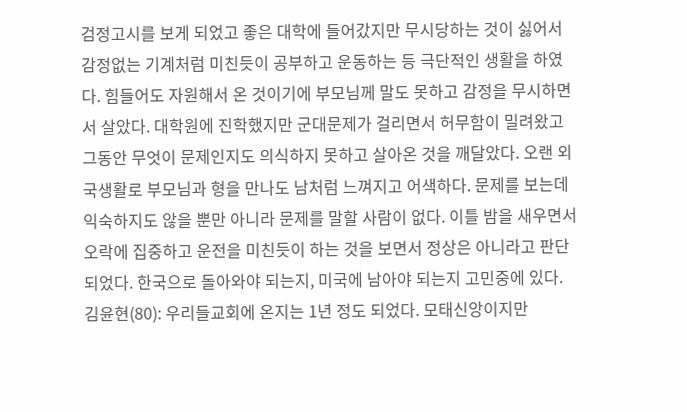검정고시를 보게 되었고 좋은 대학에 들어갔지만 무시당하는 것이 싫어서 감정없는 기계처럼 미친듯이 공부하고 운동하는 등 극단적인 생활을 하였다. 힘들어도 자원해서 온 것이기에 부모님께 말도 못하고 감정을 무시하면서 살았다. 대학원에 진학했지만 군대문제가 걸리면서 허무함이 밀려왔고 그동안 무엇이 문제인지도 의식하지 못하고 살아온 것을 깨달았다. 오랜 외국생활로 부모님과 형을 만나도 남처럼 느껴지고 어색하다. 문제를 보는데 익숙하지도 않을 뿐만 아니라 문제를 말할 사람이 없다. 이틀 밤을 새우면서 오락에 집중하고 운전을 미친듯이 하는 것을 보면서 정상은 아니라고 판단되었다. 한국으로 돌아와야 되는지, 미국에 남아야 되는지 고민중에 있다.
김윤현(80): 우리들교회에 온지는 1년 정도 되었다. 모태신앙이지만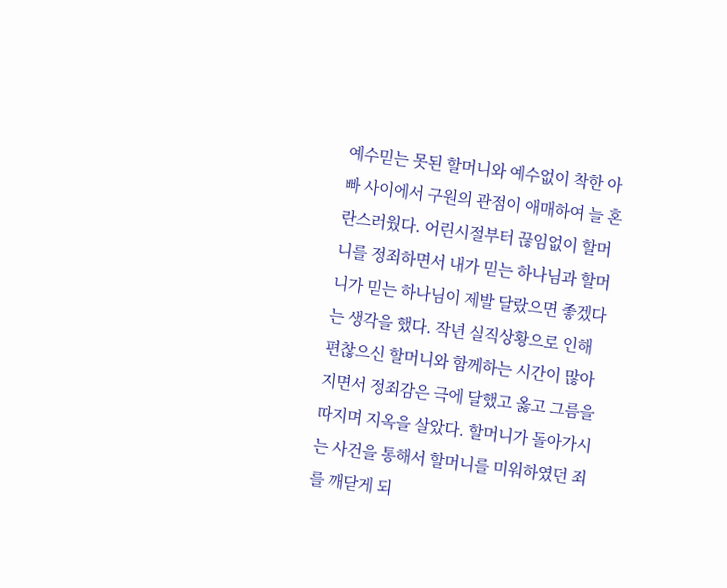예수믿는 못된 할머니와 예수없이 착한 아빠 사이에서 구원의 관점이 애매하여 늘 혼란스러웠다. 어린시절부터 끊임없이 할머니를 정죄하면서 내가 믿는 하나님과 할머니가 믿는 하나님이 제발 달랐으면 좋겠다는 생각을 했다. 작년 실직상황으로 인해 편찮으신 할머니와 함께하는 시간이 많아지면서 정죄감은 극에 달했고 옳고 그름을 따지며 지옥을 살았다. 할머니가 돌아가시는 사건을 통해서 할머니를 미워하였던 죄를 깨닫게 되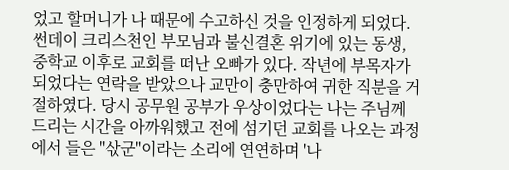었고 할머니가 나 때문에 수고하신 것을 인정하게 되었다. 썬데이 크리스천인 부모님과 불신결혼 위기에 있는 동생, 중학교 이후로 교회를 떠난 오빠가 있다. 작년에 부목자가 되었다는 연락을 받았으나 교만이 충만하여 귀한 직분을 거절하였다. 당시 공무원 공부가 우상이었다는 나는 주님께 드리는 시간을 아까워했고 전에 섬기던 교회를 나오는 과정에서 들은 "삯군"이라는 소리에 연연하며 '나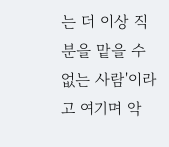는 더 이상 직분을 맡을 수 없는 사람'이라고 여기며 악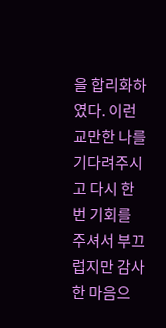을 합리화하였다. 이런 교만한 나를 기다려주시고 다시 한번 기회를 주셔서 부끄럽지만 감사한 마음으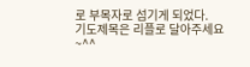로 부목자로 섬기게 되었다.
기도제목은 리플로 달아주세요~^^